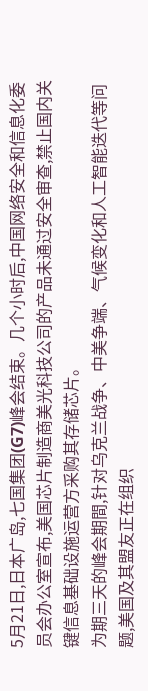5月21日,日本广岛,七国集团(G7)峰会结束。几个小时后,中国网络安全和信息化委员会办公室宣布,美国芯片制造商美光科技公司的产品未通过安全审查,禁止国内关键信息基础设施运营方采购其存储芯片。
为期三天的峰会期間,针对乌克兰战争、中美争端、气候变化和人工智能迭代等问题,美国及其盟友正在组织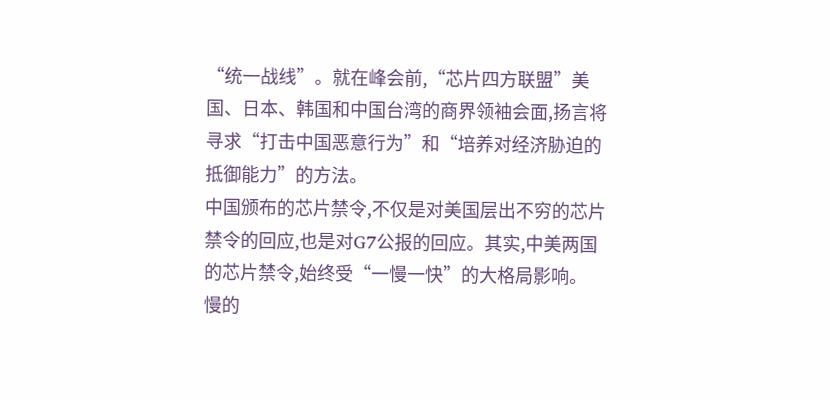“统一战线”。就在峰会前,“芯片四方联盟”美国、日本、韩国和中国台湾的商界领袖会面,扬言将寻求“打击中国恶意行为”和“培养对经济胁迫的抵御能力”的方法。
中国颁布的芯片禁令,不仅是对美国层出不穷的芯片禁令的回应,也是对G7公报的回应。其实,中美两国的芯片禁令,始终受“一慢一快”的大格局影响。
慢的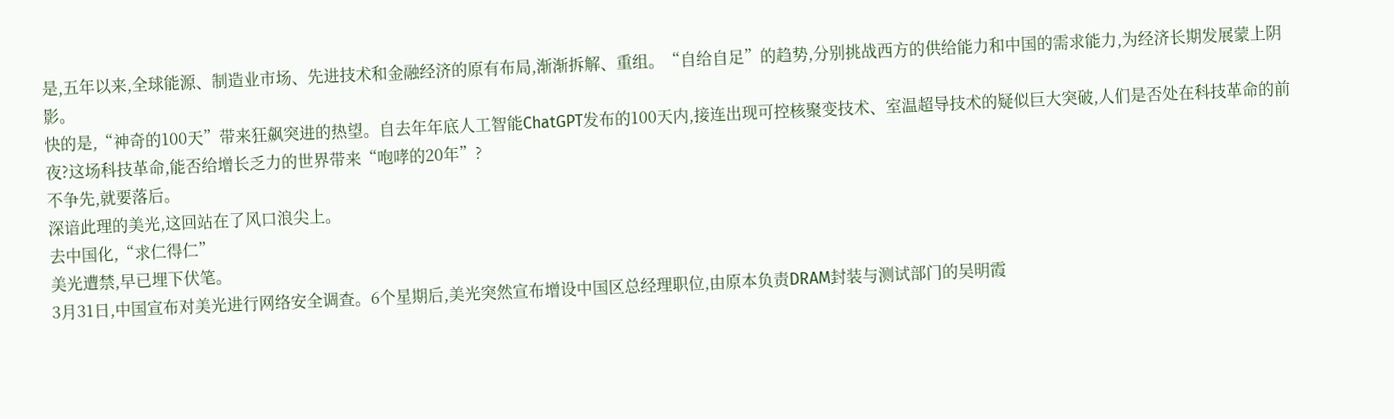是,五年以来,全球能源、制造业市场、先进技术和金融经济的原有布局,渐渐拆解、重组。“自给自足”的趋势,分别挑战西方的供给能力和中国的需求能力,为经济长期发展蒙上阴影。
快的是,“神奇的100天”带来狂飙突进的热望。自去年年底人工智能ChatGPT发布的100天内,接连出现可控核聚变技术、室温超导技术的疑似巨大突破,人们是否处在科技革命的前夜?这场科技革命,能否给增长乏力的世界带来“咆哮的20年”?
不争先,就要落后。
深谙此理的美光,这回站在了风口浪尖上。
去中国化,“求仁得仁”
美光遭禁,早已埋下伏笔。
3月31日,中国宣布对美光进行网络安全调查。6个星期后,美光突然宣布增设中国区总经理职位,由原本负责DRAM封装与测试部门的吴明霞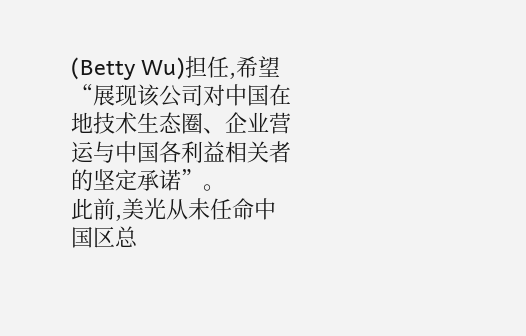(Betty Wu)担任,希望“展现该公司对中国在地技术生态圈、企业营运与中国各利益相关者的坚定承诺”。
此前,美光从未任命中国区总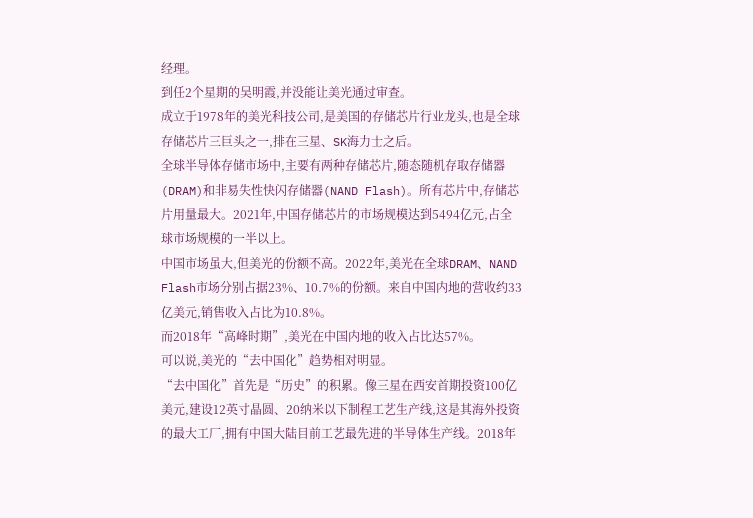经理。
到任2个星期的吴明霞,并没能让美光通过审查。
成立于1978年的美光科技公司,是美国的存储芯片行业龙头,也是全球存储芯片三巨头之一,排在三星、SK海力士之后。
全球半导体存储市场中,主要有两种存储芯片,随态随机存取存储器(DRAM)和非易失性快闪存储器(NAND Flash)。所有芯片中,存储芯片用量最大。2021年,中国存储芯片的市场规模达到5494亿元,占全球市场规模的一半以上。
中国市场虽大,但美光的份额不高。2022年,美光在全球DRAM、NAND Flash市场分别占据23%、10.7%的份额。来自中国内地的营收约33亿美元,销售收入占比为10.8%。
而2018年“高峰时期”,美光在中国内地的收入占比达57%。
可以说,美光的“去中国化”趋势相对明显。
“去中国化”首先是“历史”的积累。像三星在西安首期投资100亿美元,建设12英寸晶圆、20纳米以下制程工艺生产线,这是其海外投资的最大工厂,拥有中国大陆目前工艺最先进的半导体生产线。2018年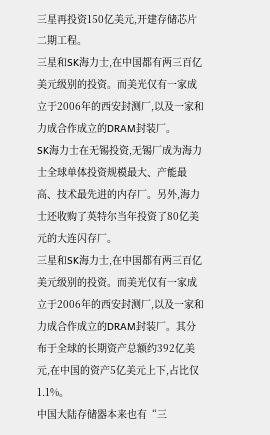三星再投资150亿美元,开建存储芯片二期工程。
三星和SK海力士,在中国都有两三百亿美元级别的投资。而美光仅有一家成立于2006年的西安封测厂,以及一家和力成合作成立的DRAM封装厂。
SK海力士在无锡投资,无锡厂成为海力士全球单体投资规模最大、产能最高、技术最先进的内存厂。另外,海力士还收购了英特尔当年投资了80亿美元的大连闪存厂。
三星和SK海力士,在中国都有两三百亿美元级别的投资。而美光仅有一家成立于2006年的西安封测厂,以及一家和力成合作成立的DRAM封装厂。其分布于全球的长期资产总额约392亿美元,在中国的资产5亿美元上下,占比仅1.1%。
中国大陆存储器本来也有“三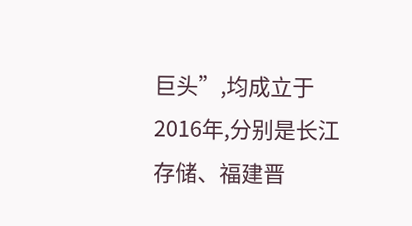巨头”,均成立于2016年,分别是长江存储、福建晋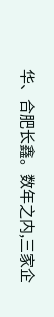华、合肥长鑫。数年之内,三家企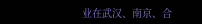业在武汉、南京、合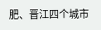肥、晋江四个城市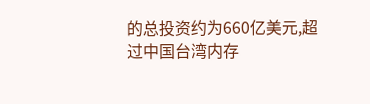的总投资约为660亿美元,超过中国台湾内存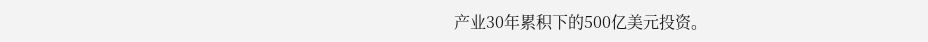产业30年累积下的500亿美元投资。